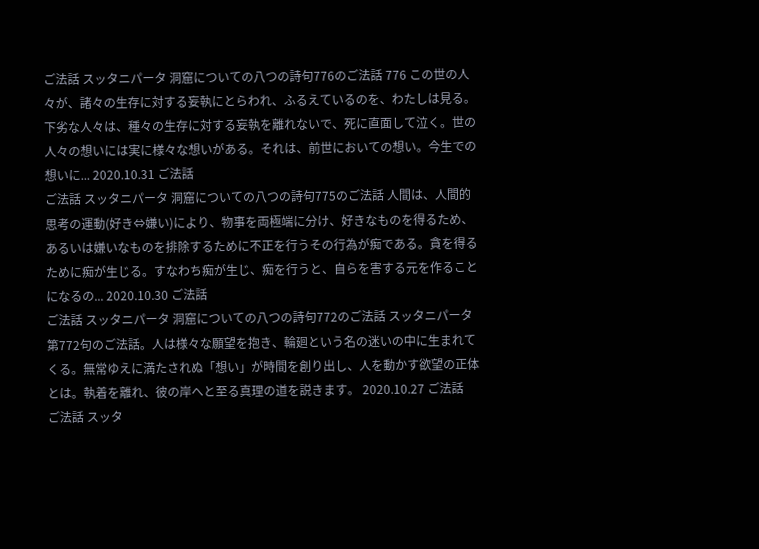ご法話 スッタニパータ 洞窟についての八つの詩句776のご法話 776 この世の人々が、諸々の生存に対する妄執にとらわれ、ふるえているのを、わたしは見る。下劣な人々は、種々の生存に対する妄執を離れないで、死に直面して泣く。世の人々の想いには実に様々な想いがある。それは、前世においての想い。今生での想いに... 2020.10.31 ご法話
ご法話 スッタニパータ 洞窟についての八つの詩句775のご法話 人間は、人間的思考の運動(好き⇔嫌い)により、物事を両極端に分け、好きなものを得るため、あるいは嫌いなものを排除するために不正を行うその行為が痴である。貪を得るために痴が生じる。すなわち痴が生じ、痴を行うと、自らを害する元を作ることになるの... 2020.10.30 ご法話
ご法話 スッタニパータ 洞窟についての八つの詩句772のご法話 スッタニパータ第772句のご法話。人は様々な願望を抱き、輪廻という名の迷いの中に生まれてくる。無常ゆえに満たされぬ「想い」が時間を創り出し、人を動かす欲望の正体とは。執着を離れ、彼の岸へと至る真理の道を説きます。 2020.10.27 ご法話
ご法話 スッタ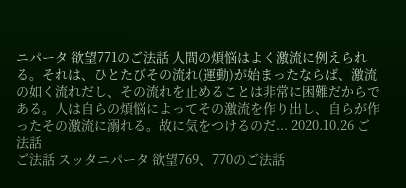ニパータ 欲望771のご法話 人間の煩悩はよく激流に例えられる。それは、ひとたびその流れ(運動)が始まったならば、激流の如く流れだし、その流れを止めることは非常に困難だからである。人は自らの煩悩によってその激流を作り出し、自らが作ったその激流に溺れる。故に気をつけるのだ... 2020.10.26 ご法話
ご法話 スッタニパータ 欲望769、770のご法話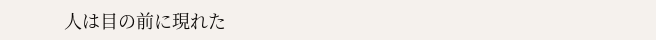人は目の前に現れた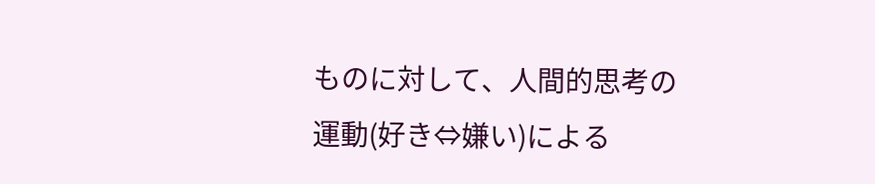ものに対して、人間的思考の運動(好き⇔嫌い)による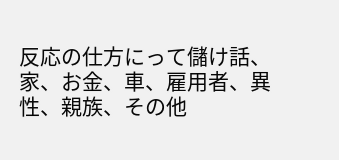反応の仕方にって儲け話、家、お金、車、雇用者、異性、親族、その他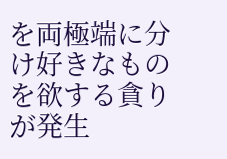を両極端に分け好きなものを欲する貪りが発生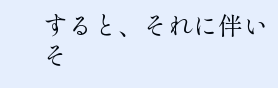すると、それに伴いそ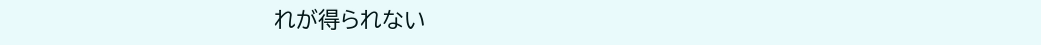れが得られない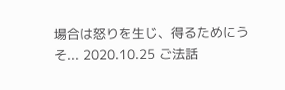場合は怒りを生じ、得るためにうそ... 2020.10.25 ご法話